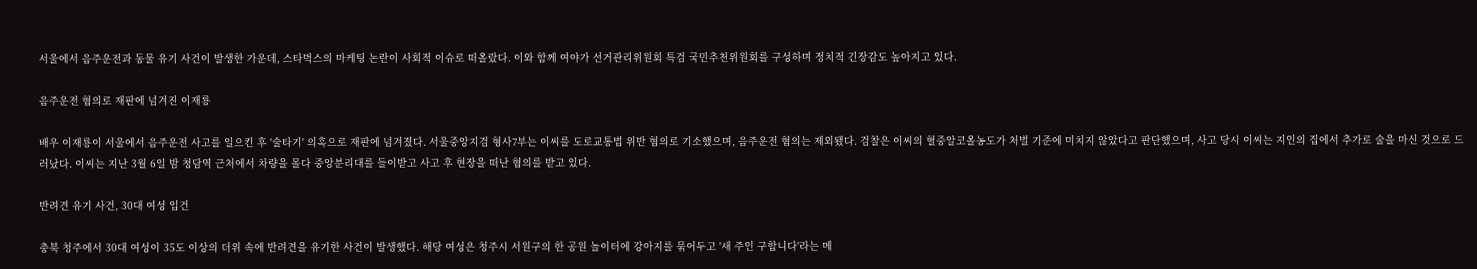서울에서 음주운전과 동물 유기 사건이 발생한 가운데, 스타벅스의 마케팅 논란이 사회적 이슈로 떠올랐다. 이와 함께 여야가 선거관리위원회 특검 국민추천위원회를 구성하며 정치적 긴장감도 높아지고 있다.

음주운전 혐의로 재판에 넘겨진 이재룡

배우 이재룡이 서울에서 음주운전 사고를 일으킨 후 '술타기' 의혹으로 재판에 넘겨졌다. 서울중앙지검 형사7부는 이씨를 도로교통법 위반 혐의로 기소했으며, 음주운전 혐의는 제외됐다. 검찰은 이씨의 혈중알코올농도가 처벌 기준에 미치지 않았다고 판단했으며, 사고 당시 이씨는 지인의 집에서 추가로 술을 마신 것으로 드러났다. 이씨는 지난 3월 6일 밤 청담역 근처에서 차량을 몰다 중앙분리대를 들이받고 사고 후 현장을 떠난 혐의를 받고 있다.

반려견 유기 사건, 30대 여성 입건

충북 청주에서 30대 여성이 35도 이상의 더위 속에 반려견을 유기한 사건이 발생했다. 해당 여성은 청주시 서원구의 한 공원 놀이터에 강아지를 묶어두고 '새 주인 구합니다'라는 메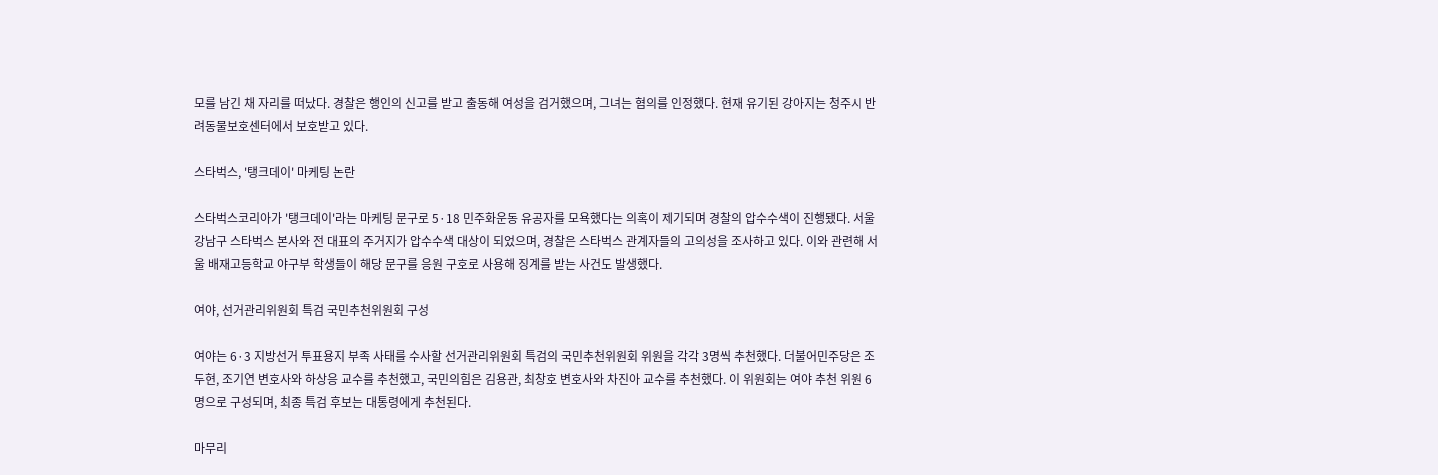모를 남긴 채 자리를 떠났다. 경찰은 행인의 신고를 받고 출동해 여성을 검거했으며, 그녀는 혐의를 인정했다. 현재 유기된 강아지는 청주시 반려동물보호센터에서 보호받고 있다.

스타벅스, '탱크데이' 마케팅 논란

스타벅스코리아가 '탱크데이'라는 마케팅 문구로 5·18 민주화운동 유공자를 모욕했다는 의혹이 제기되며 경찰의 압수수색이 진행됐다. 서울 강남구 스타벅스 본사와 전 대표의 주거지가 압수수색 대상이 되었으며, 경찰은 스타벅스 관계자들의 고의성을 조사하고 있다. 이와 관련해 서울 배재고등학교 야구부 학생들이 해당 문구를 응원 구호로 사용해 징계를 받는 사건도 발생했다.

여야, 선거관리위원회 특검 국민추천위원회 구성

여야는 6·3 지방선거 투표용지 부족 사태를 수사할 선거관리위원회 특검의 국민추천위원회 위원을 각각 3명씩 추천했다. 더불어민주당은 조두현, 조기연 변호사와 하상응 교수를 추천했고, 국민의힘은 김용관, 최창호 변호사와 차진아 교수를 추천했다. 이 위원회는 여야 추천 위원 6명으로 구성되며, 최종 특검 후보는 대통령에게 추천된다.

마무리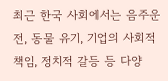최근 한국 사회에서는 음주운전, 동물 유기, 기업의 사회적 책임, 정치적 갈등 등 다양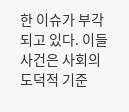한 이슈가 부각되고 있다. 이들 사건은 사회의 도덕적 기준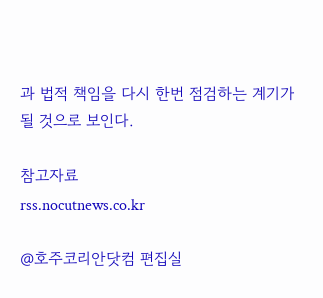과 법적 책임을 다시 한번 점검하는 계기가 될 것으로 보인다.

참고자료
rss.nocutnews.co.kr

@호주코리안닷컴 편집실